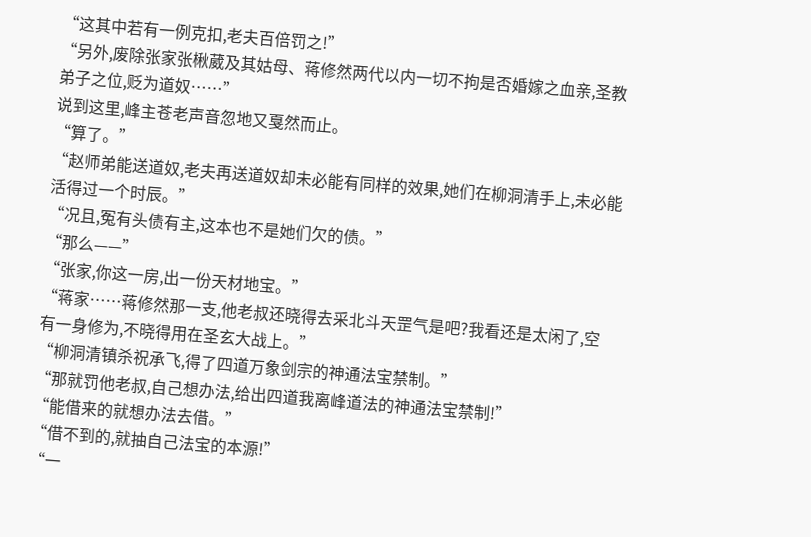“这其中若有一例克扣,老夫百倍罚之!”
“另外,废除张家张楸葳及其姑母、蒋修然两代以内一切不拘是否婚嫁之血亲,圣教弟子之位,贬为道奴……”
说到这里,峰主苍老声音忽地又戛然而止。
“算了。”
“赵师弟能送道奴,老夫再送道奴却未必能有同样的效果,她们在柳洞清手上,未必能活得过一个时辰。”
“况且,冤有头债有主,这本也不是她们欠的债。”
“那么——”
“张家,你这一房,出一份天材地宝。”
“蒋家……蒋修然那一支,他老叔还晓得去采北斗天罡气是吧?我看还是太闲了,空有一身修为,不晓得用在圣玄大战上。”
“柳洞清镇杀祝承飞,得了四道万象剑宗的神通法宝禁制。”
“那就罚他老叔,自己想办法,给出四道我离峰道法的神通法宝禁制!”
“能借来的就想办法去借。”
“借不到的,就抽自己法宝的本源!”
“一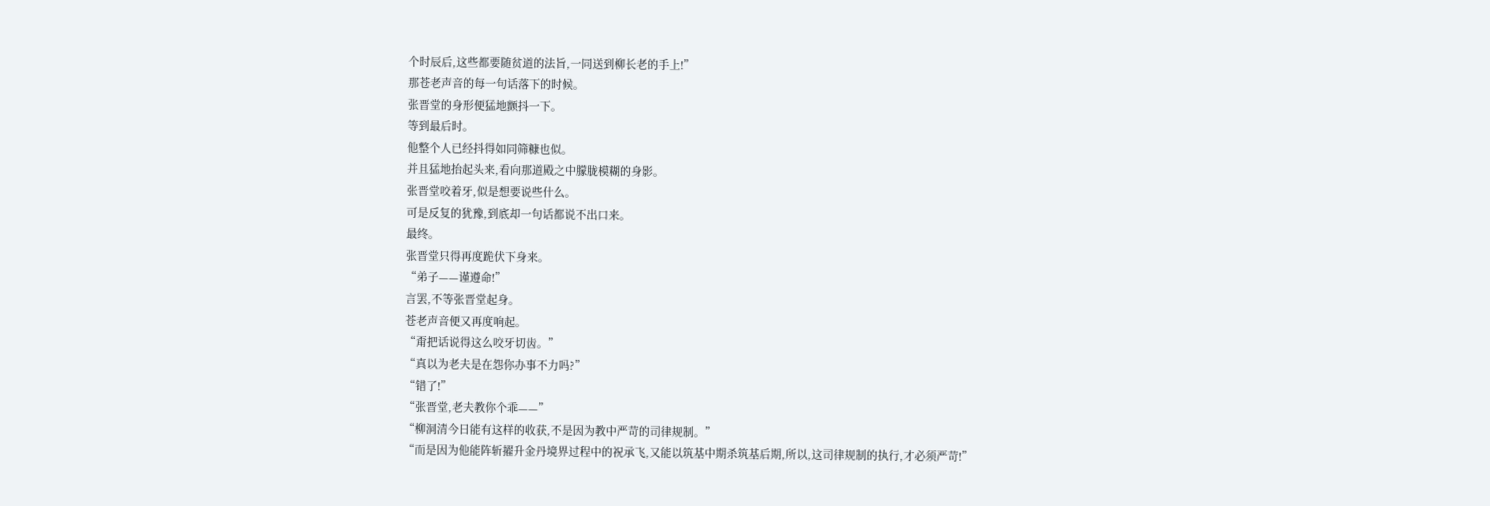个时辰后,这些都要随贫道的法旨,一同送到柳长老的手上!”
那苍老声音的每一句话落下的时候。
张晋堂的身形便猛地颤抖一下。
等到最后时。
他整个人已经抖得如同筛糠也似。
并且猛地抬起头来,看向那道殿之中朦胧模糊的身影。
张晋堂咬着牙,似是想要说些什么。
可是反复的犹豫,到底却一句话都说不出口来。
最终。
张晋堂只得再度跪伏下身来。
“弟子——谨遵命!”
言罢,不等张晋堂起身。
苍老声音便又再度响起。
“甭把话说得这么咬牙切齿。”
“真以为老夫是在怨你办事不力吗?”
“错了!”
“张晋堂,老夫教你个乖——”
“柳洞清今日能有这样的收获,不是因为教中严苛的司律规制。”
“而是因为他能阵斩擢升金丹境界过程中的祝承飞,又能以筑基中期杀筑基后期,所以,这司律规制的执行,才必须严苛!”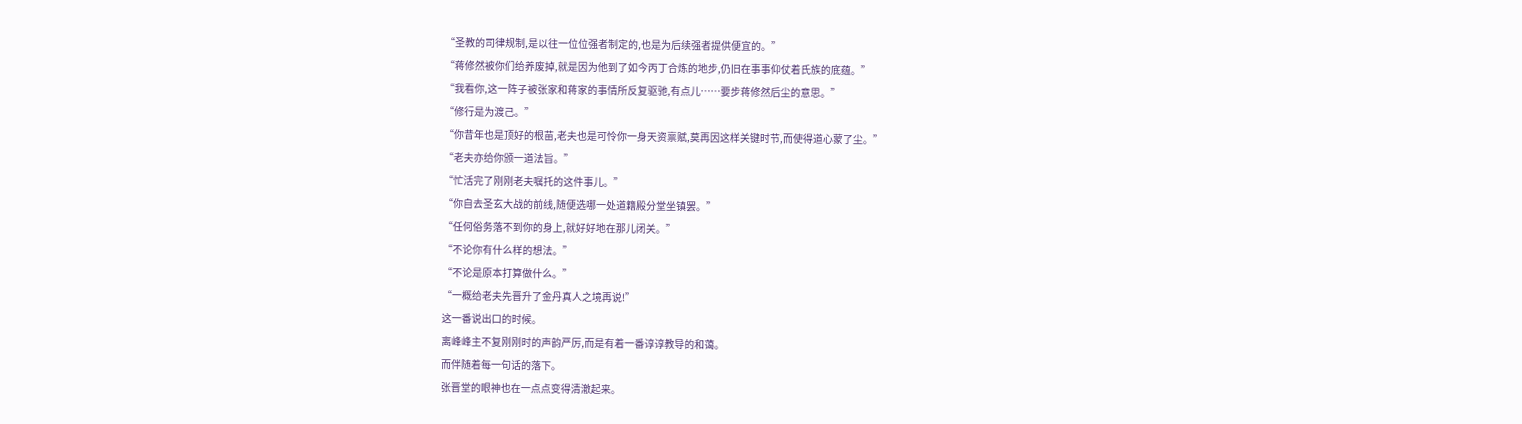“圣教的司律规制,是以往一位位强者制定的,也是为后续强者提供便宜的。”
“蒋修然被你们给养废掉,就是因为他到了如今丙丁合炼的地步,仍旧在事事仰仗着氏族的底蕴。”
“我看你,这一阵子被张家和蒋家的事情所反复驱驰,有点儿……要步蒋修然后尘的意思。”
“修行是为渡己。”
“你昔年也是顶好的根苗,老夫也是可怜你一身天资禀赋,莫再因这样关键时节,而使得道心蒙了尘。”
“老夫亦给你颁一道法旨。”
“忙活完了刚刚老夫嘱托的这件事儿。”
“你自去圣玄大战的前线,随便选哪一处道籍殿分堂坐镇罢。”
“任何俗务落不到你的身上,就好好地在那儿闭关。”
“不论你有什么样的想法。”
“不论是原本打算做什么。”
“一概给老夫先晋升了金丹真人之境再说!”
这一番说出口的时候。
离峰峰主不复刚刚时的声韵严厉,而是有着一番谆谆教导的和蔼。
而伴随着每一句话的落下。
张晋堂的眼神也在一点点变得清澈起来。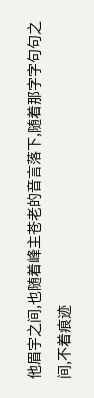他眉宇之间,也随着峰主苍老的音言落下,随着那字字句句之间,不着痕迹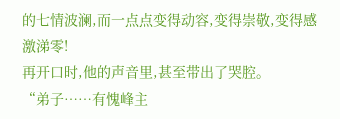的七情波澜,而一点点变得动容,变得崇敬,变得感激涕零!
再开口时,他的声音里,甚至带出了哭腔。
“弟子……有愧峰主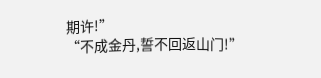期许!”
“不成金丹,誓不回返山门!”